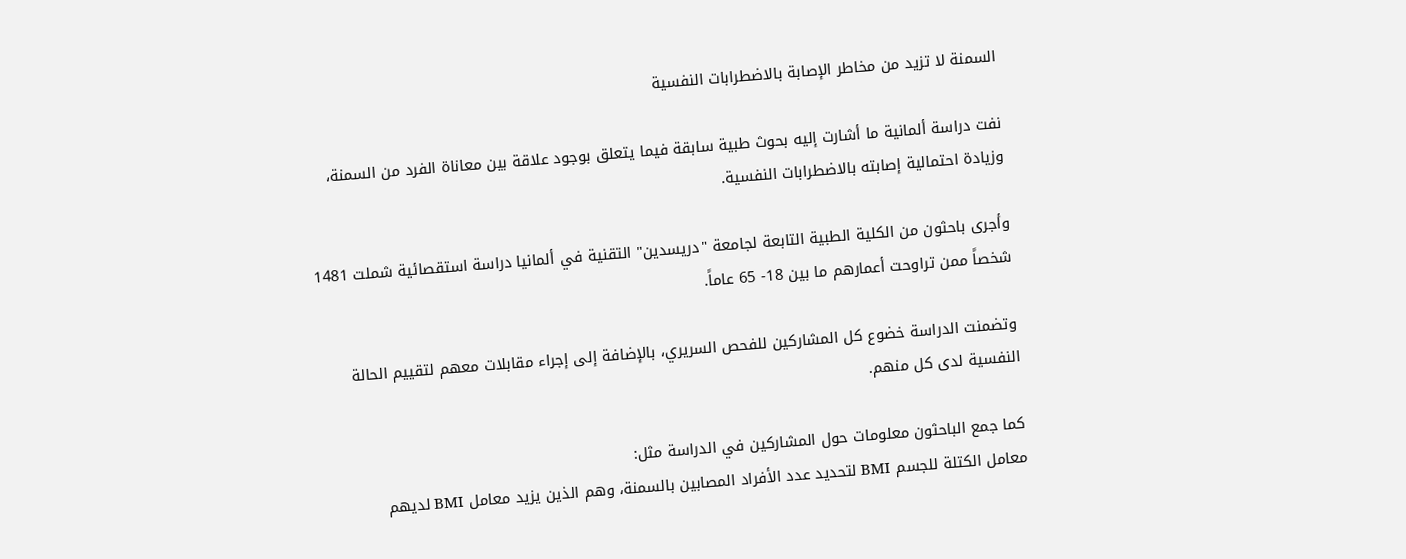السمنة لا تزيد من مخاطر الإصابة بالاضطرابات النفسية

نفت دراسة ألمانية ما أشارت إليه بحوث طبية سابقة فيما يتعلق بوجود علاقة بين معاناة الفرد من السمنة، وزيادة احتمالية إصابته بالاضطرابات النفسية.

وأجرى باحثون من الكلية الطبية التابعة لجامعة "دريسدين" التقنية في ألمانيا دراسة استقصائية شملت 1481 شخصاً ممن تراوحت أعمارهم ما بين 18- 65 عاماً.

وتضمنت الدراسة خضوع كل المشاركين للفحص السريري، بالإضافة إلى إجراء مقابلات معهم لتقييم الحالة النفسية لدى كل منهم.

كما جمع الباحثون معلومات حول المشاركين في الدراسة مثل:
معامل الكتلة للجسم BMI لتحديد عدد الأفراد المصابين بالسمنة، وهم الذين يزيد معامل BMI لديهم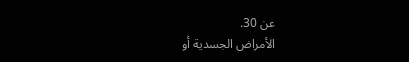عن 30.
الأمراض الجسدية أو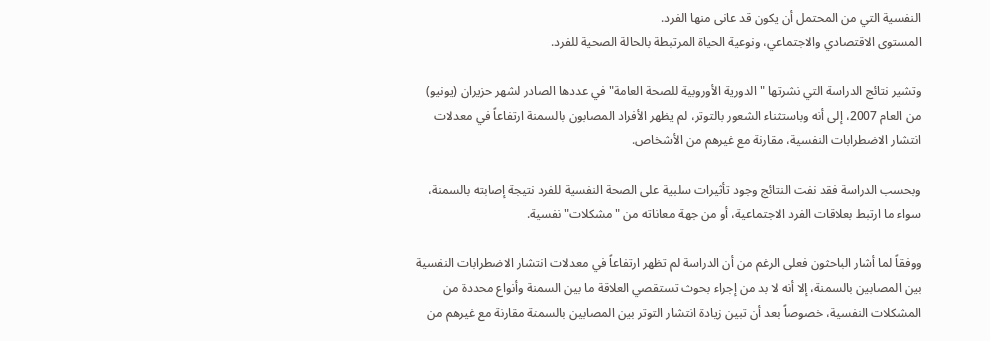النفسية التي من المحتمل أن يكون قد عانى منها الفرد.
المستوى الاقتصادي والاجتماعي، ونوعية الحياة المرتبطة بالحالة الصحية للفرد.

وتشير نتائج الدراسة التي نشرتها "الدورية الأوروبية للصحة العامة" في عددها الصادر لشهر حزيران (يونيو) من العام 2007، إلى أنه وباستثناء الشعور بالتوتر، لم يظهر الأفراد المصابون بالسمنة ارتفاعاً في معدلات انتشار الاضطرابات النفسية، مقارنة مع غيرهم من الأشخاص.

وبحسب الدراسة فقد نفت النتائج وجود تأثيرات سلبية على الصحة النفسية للفرد نتيجة إصابته بالسمنة، سواء ما ارتبط بعلاقات الفرد الاجتماعية، أو من جهة معاناته من "مشكلات" نفسية.

ووفقاً لما أشار الباحثون فعلى الرغم من أن الدراسة لم تظهر ارتفاعاً في معدلات انتشار الاضطرابات النفسية بين المصابين بالسمنة، إلا أنه لا بد من إجراء بحوث تستقصي العلاقة ما بين السمنة وأنواع محددة من المشكلات النفسية، خصوصاً بعد أن تبين زيادة انتشار التوتر بين المصابين بالسمنة مقارنة مع غيرهم من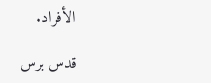الأفراد.

قدس برس